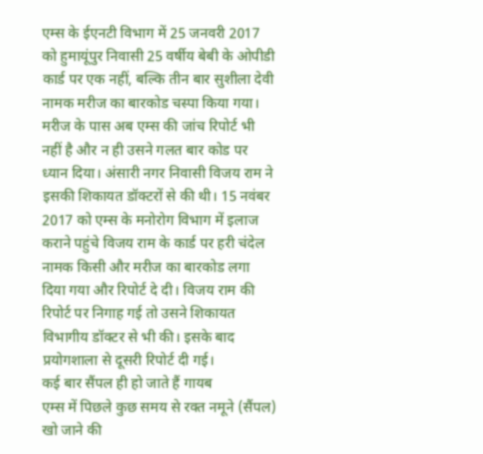एम्स के ईएनटी विभाग में 25 जनवरी 2017 को हुमायूंपुर निवासी 25 वर्षीय बेबी के ओपीडी कार्ड पर एक नहीं, बल्कि तीन बार सुशीला देवी नामक मरीज का बारकोड चस्पा किया गया। मरीज के पास अब एम्स की जांच रिपोर्ट भी नहीं है और न ही उसने गलत बार कोड पर ध्यान दिया। अंसारी नगर निवासी विजय राम ने इसकी शिकायत डॉक्टरों से की थी। 15 नवंबर 2017 को एम्स के मनोरोग विभाग में इलाज कराने पहुंचे विजय राम के कार्ड पर हरी चंदेल नामक किसी और मरीज का बारकोड लगा दिया गया और रिपोर्ट दे दी। विजय राम की रिपोर्ट पर निगाह गई तो उसने शिकायत विभागीय डॉक्टर से भी की। इसके बाद प्रयोगशाला से दूसरी रिपोर्ट दी गई।
कई बार सैंपल ही हो जाते हैं गायब
एम्स में पिछले कुछ समय से रक्त नमूने (सैंपल) खो जाने की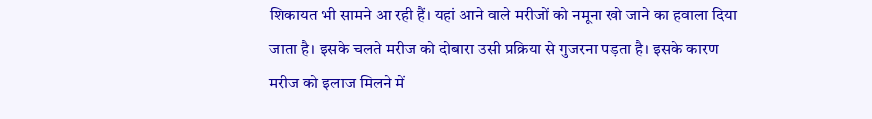शिकायत भी सामने आ रही हैं। यहां आने वाले मरीजों को नमूना खो जाने का हवाला दिया जाता है। इसके चलते मरीज को दोबारा उसी प्रक्रिया से गुजरना पड़ता है। इसके कारण मरीज को इलाज मिलने में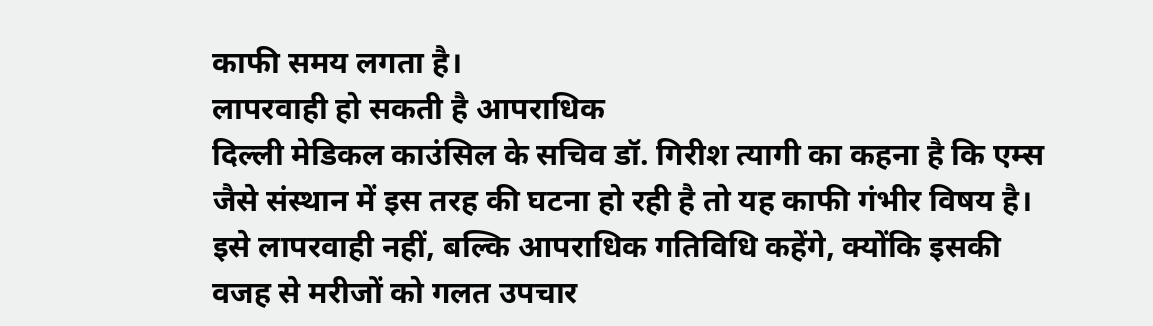काफी समय लगता है।
लापरवाही हो सकती है आपराधिक
दिल्ली मेडिकल काउंसिल के सचिव डॉ. गिरीश त्यागी का कहना है कि एम्स जैसे संस्थान में इस तरह की घटना हो रही है तो यह काफी गंभीर विषय है। इसे लापरवाही नहीं, बल्कि आपराधिक गतिविधि कहेंगे, क्योंकि इसकी वजह से मरीजों को गलत उपचार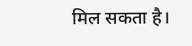मिल सकता है।